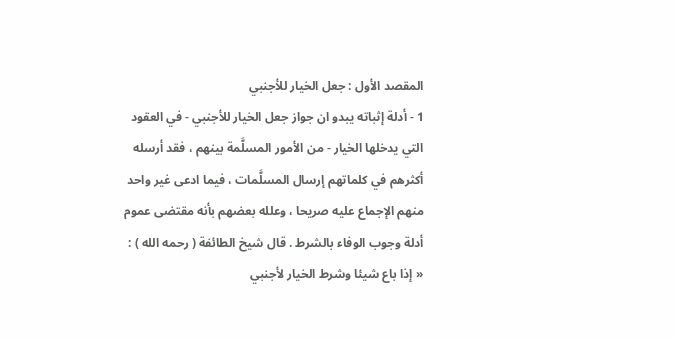المقصد الأول : جعل الخيار للأجنبي
1 - أدلة إثباته يبدو ان جواز جعل الخيار للأجنبي - في العقود التي يدخلها الخيار - من الأمور المسلَّمة بينهم ، فقد أرسله أكثرهم في كلماتهم إرسال المسلَّمات ، فيما ادعى غير واحد منهم الإجماع عليه صريحا ، وعلله بعضهم بأنه مقتضى عموم أدلة وجوب الوفاء بالشرط . قال شيخ الطائفة ( رحمه الله ) : « إذا باع شيئا وشرط الخيار لأجنبي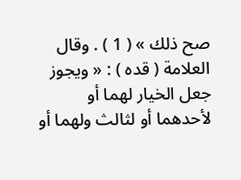صح ذلك » ( 1 ) . وقال العلامة ( قده ) : « ويجوز جعل الخيار لهما أو لأحدهما أو لثالث ولهما أو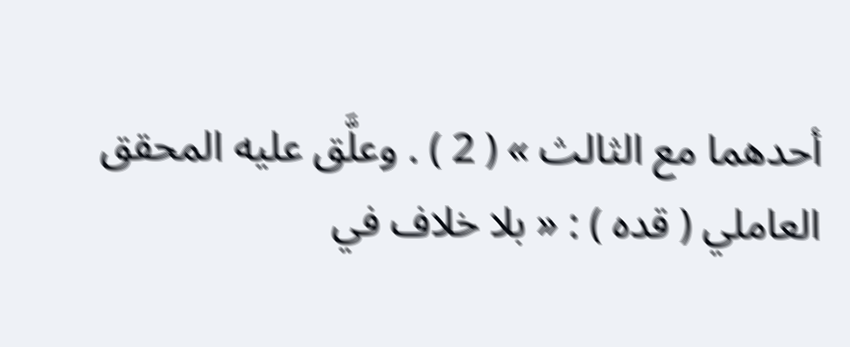أحدهما مع الثالث » ( 2 ) . وعلَّق عليه المحقق العاملي ( قده ) : « بلا خلاف في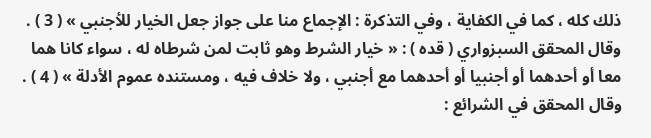ذلك كله ، كما في الكفاية ، وفي التذكرة : الإجماع منا على جواز جعل الخيار للأجنبي » ( 3 ) . وقال المحقق السبزواري ( قده ) : « خيار الشرط وهو ثابت لمن شرطاه له ، سواء كانا هما معا أو أحدهما أو أجنبيا أو أحدهما مع أجنبي ، ولا خلاف فيه ، ومستنده عموم الأدلة » ( 4 ) . وقال المحقق في الشرائع :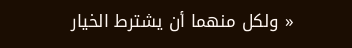« ولكل منهما أن يشترط الخيار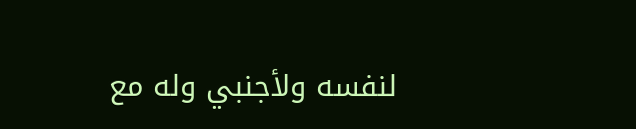لنفسه ولأجنبي وله مع